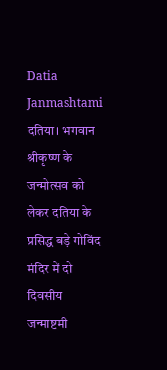Datia Janmashtami दतिया। भगवान श्रीकृष्ण के जन्मोत्सव को लेकर दतिया के प्रसिद्ध बड़े गोविंद मंदिर में दो दिवसीय जन्माष्टमी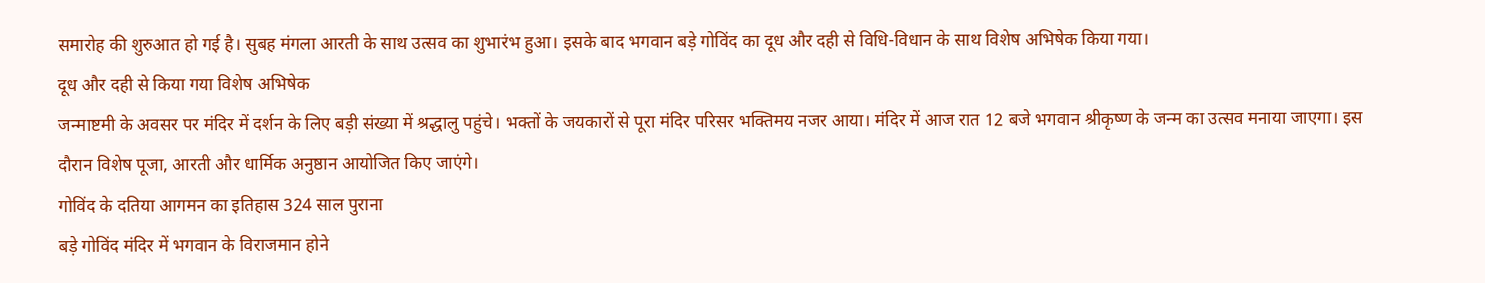समारोह की शुरुआत हो गई है। सुबह मंगला आरती के साथ उत्सव का शुभारंभ हुआ। इसके बाद भगवान बड़े गोविंद का दूध और दही से विधि-विधान के साथ विशेष अभिषेक किया गया।
दूध और दही से किया गया विशेष अभिषेक
जन्माष्टमी के अवसर पर मंदिर में दर्शन के लिए बड़ी संख्या में श्रद्धालु पहुंचे। भक्तों के जयकारों से पूरा मंदिर परिसर भक्तिमय नजर आया। मंदिर में आज रात 12 बजे भगवान श्रीकृष्ण के जन्म का उत्सव मनाया जाएगा। इस दौरान विशेष पूजा, आरती और धार्मिक अनुष्ठान आयोजित किए जाएंगे।
गोविंद के दतिया आगमन का इतिहास 324 साल पुराना
बड़े गोविंद मंदिर में भगवान के विराजमान होने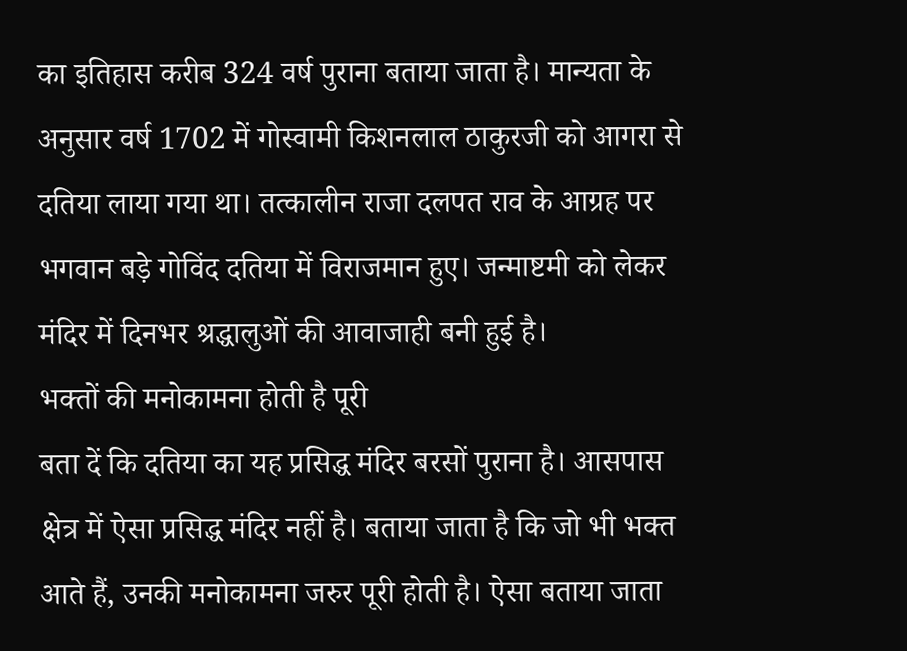का इतिहास करीब 324 वर्ष पुराना बताया जाता है। मान्यता के अनुसार वर्ष 1702 में गोस्वामी किशनलाल ठाकुरजी को आगरा से दतिया लाया गया था। तत्कालीन राजा दलपत राव के आग्रह पर भगवान बड़े गोविंद दतिया में विराजमान हुए। जन्माष्टमी को लेकर मंदिर में दिनभर श्रद्धालुओं की आवाजाही बनी हुई है।
भक्तों की मनोकामना होती है पूरी
बता दें कि दतिया का यह प्रसिद्ध मंदिर बरसों पुराना है। आसपास क्षेत्र में ऐसा प्रसिद्ध मंदिर नहीं है। बताया जाता है कि जो भी भक्त आते हैं, उनकी मनोकामना जरुर पूरी होती है। ऐसा बताया जाता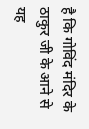है कि गोविंद मंदिर के ठाकुर जी के आने से यह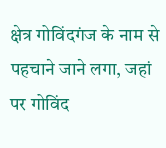क्षेत्र गोविंदगंज के नाम से पहचाने जाने लगा, जहां पर गोविंद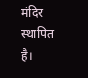मंदिर स्थापित है।